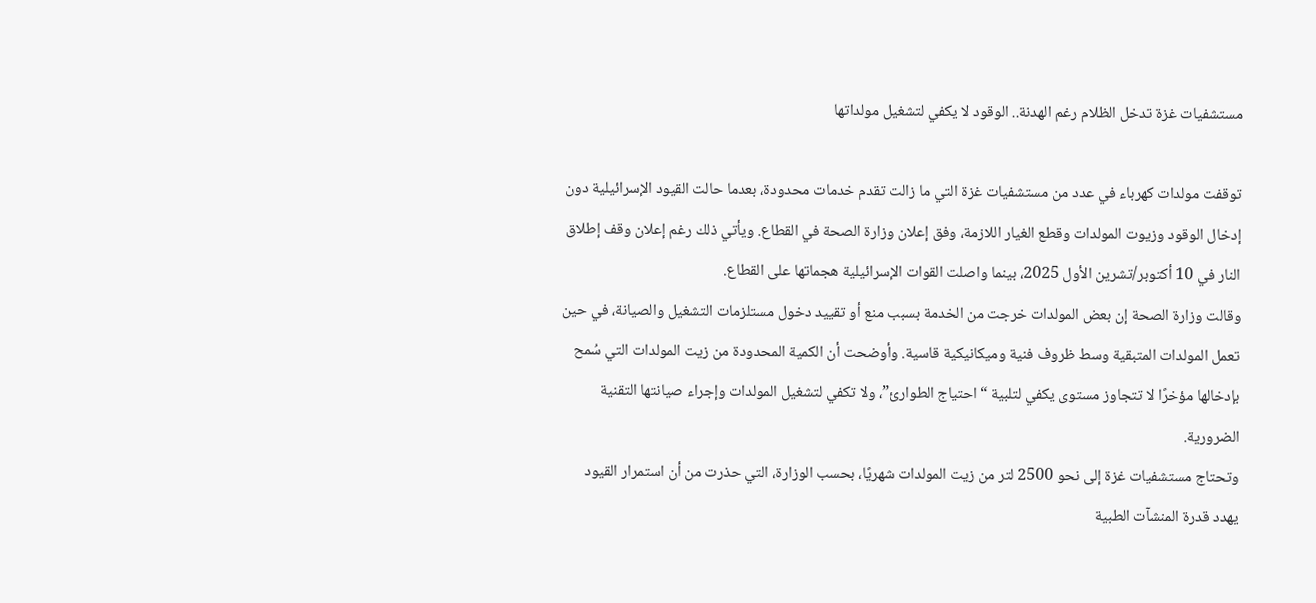مستشفيات غزة تدخل الظلام رغم الهدنة.. الوقود لا يكفي لتشغيل مولداتها

توقفت مولدات كهرباء في عدد من مستشفيات غزة التي ما زالت تقدم خدمات محدودة، بعدما حالت القيود الإسرائيلية دون إدخال الوقود وزيوت المولدات وقطع الغيار اللازمة، وفق إعلان وزارة الصحة في القطاع. ويأتي ذلك رغم إعلان وقف إطلاق النار في 10 أكتوبر/تشرين الأول 2025، بينما واصلت القوات الإسرائيلية هجماتها على القطاع.
وقالت وزارة الصحة إن بعض المولدات خرجت من الخدمة بسبب منع أو تقييد دخول مستلزمات التشغيل والصيانة، في حين تعمل المولدات المتبقية وسط ظروف فنية وميكانيكية قاسية. وأوضحت أن الكمية المحدودة من زيت المولدات التي سُمح بإدخالها مؤخرًا لا تتجاوز مستوى يكفي لتلبية “احتياج الطوارئ”، ولا تكفي لتشغيل المولدات وإجراء صيانتها التقنية الضرورية.
وتحتاج مستشفيات غزة إلى نحو 2500 لتر من زيت المولدات شهريًا، بحسب الوزارة، التي حذرت من أن استمرار القيود يهدد قدرة المنشآت الطبية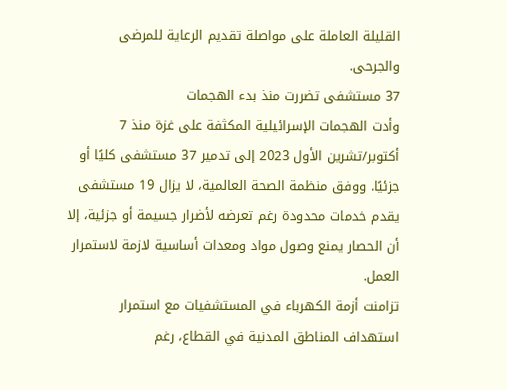القليلة العاملة على مواصلة تقديم الرعاية للمرضى والجرحى.
37 مستشفى تضررت منذ بدء الهجمات
وأدت الهجمات الإسرائيلية المكثفة على غزة منذ 7 أكتوبر/تشرين الأول 2023 إلى تدمير 37 مستشفى كليًا أو جزئيًا. ووفق منظمة الصحة العالمية، لا يزال 19 مستشفى يقدم خدمات محدودة رغم تعرضه لأضرار جسيمة أو جزئية، إلا أن الحصار يمنع وصول مواد ومعدات أساسية لازمة لاستمرار العمل.
تزامنت أزمة الكهرباء في المستشفيات مع استمرار استهداف المناطق المدنية في القطاع، رغم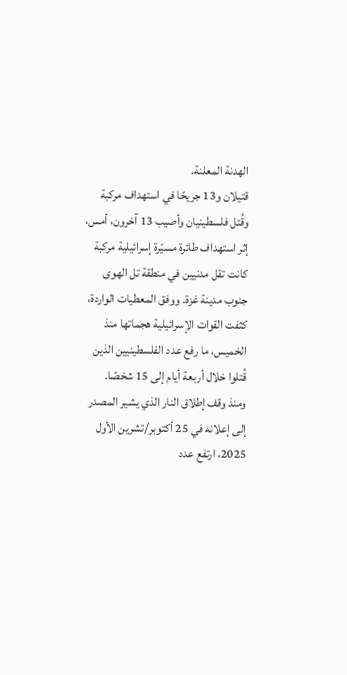الهدنة المعلنة.
قتيلان و13 جريحًا في استهداف مركبة
وقُتل فلسطينيان وأصيب 13 آخرون، أمس، إثر استهداف طائرة مسيّرة إسرائيلية مركبة كانت تقل مدنيين في منطقة تل الهوى جنوب مدينة غزة. ووفق المعطيات الواردة، كثفت القوات الإسرائيلية هجماتها منذ الخميس، ما رفع عدد الفلسطينيين الذين قُتلوا خلال أربعة أيام إلى 15 شخصًا.
ومنذ وقف إطلاق النار الذي يشير المصدر إلى إعلانه في 25 أكتوبر/تشرين الأول 2025، ارتفع عدد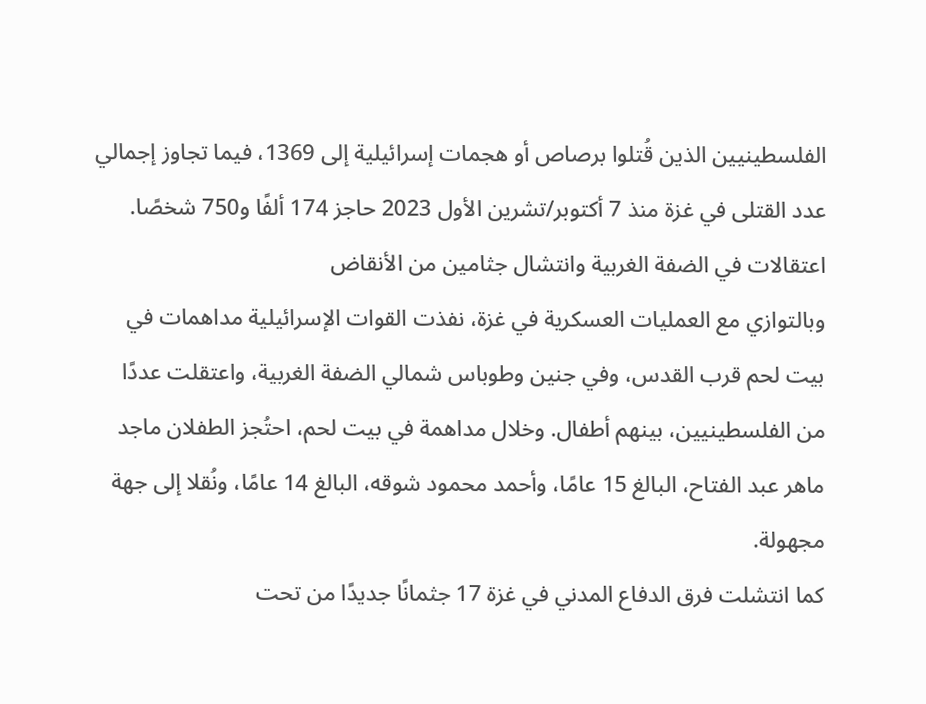الفلسطينيين الذين قُتلوا برصاص أو هجمات إسرائيلية إلى 1369، فيما تجاوز إجمالي عدد القتلى في غزة منذ 7 أكتوبر/تشرين الأول 2023 حاجز 174 ألفًا و750 شخصًا.
اعتقالات في الضفة الغربية وانتشال جثامين من الأنقاض
وبالتوازي مع العمليات العسكرية في غزة، نفذت القوات الإسرائيلية مداهمات في بيت لحم قرب القدس، وفي جنين وطوباس شمالي الضفة الغربية، واعتقلت عددًا من الفلسطينيين، بينهم أطفال. وخلال مداهمة في بيت لحم، احتُجز الطفلان ماجد ماهر عبد الفتاح، البالغ 15 عامًا، وأحمد محمود شوقه، البالغ 14 عامًا، ونُقلا إلى جهة مجهولة.
كما انتشلت فرق الدفاع المدني في غزة 17 جثمانًا جديدًا من تحت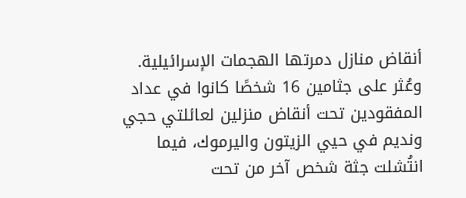أنقاض منازل دمرتها الهجمات الإسرائيلية. وعُثر على جثامين 16 شخصًا كانوا في عداد المفقودين تحت أنقاض منزلين لعائلتي حجي ونديم في حيي الزيتون واليرموك، فيما انتُشلت جثة شخص آخر من تحت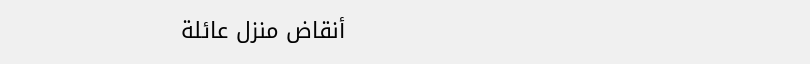أنقاض منزل عائلة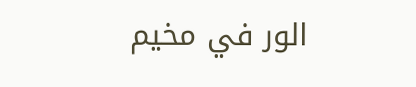الور في مخيم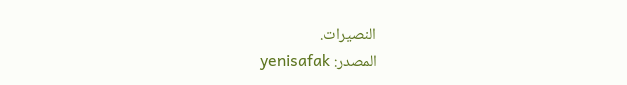النصيرات.
المصدر: yenisafak